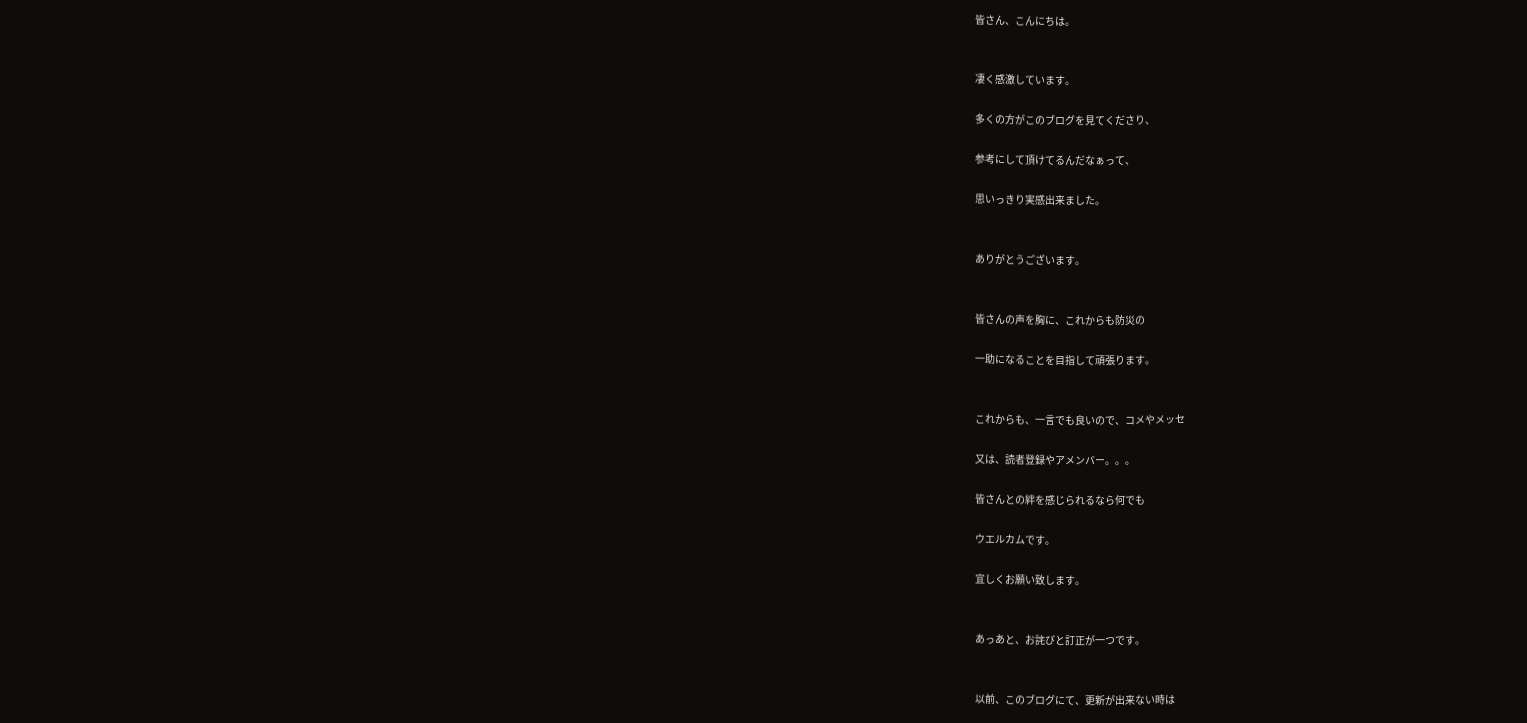皆さん、こんにちは。


凄く感激しています。

多くの方がこのブログを見てくださり、

参考にして頂けてるんだなぁって、

思いっきり実感出来ました。


ありがとうございます。


皆さんの声を胸に、これからも防災の

一助になることを目指して頑張ります。


これからも、一言でも良いので、コメやメッセ

又は、読者登録やアメンバー。。。

皆さんとの絆を感じられるなら何でも

ウエルカムです。

宜しくお願い致します。


あっあと、お詫びと訂正が一つです。


以前、このブログにて、更新が出来ない時は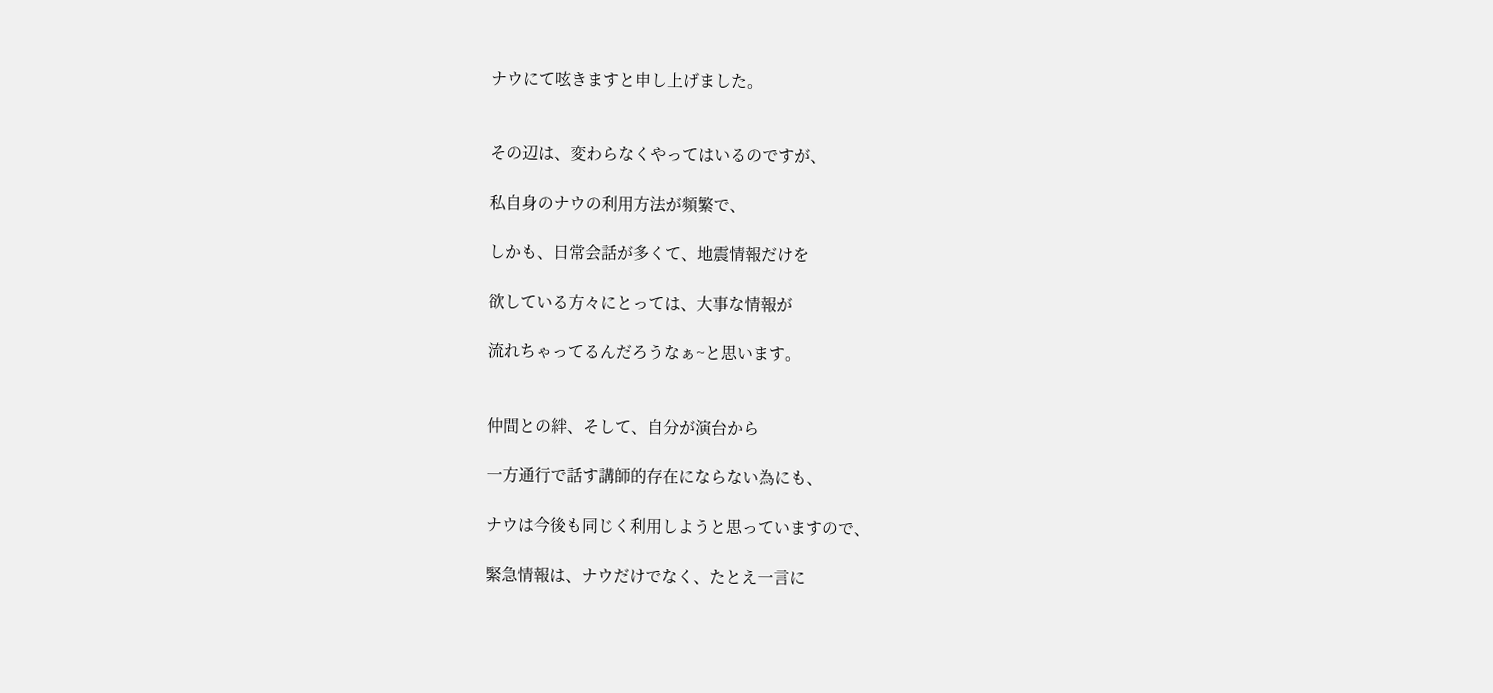ナウにて呟きますと申し上げました。


その辺は、変わらなくやってはいるのですが、

私自身のナウの利用方法が頻繁で、

しかも、日常会話が多くて、地震情報だけを

欲している方々にとっては、大事な情報が

流れちゃってるんだろうなぁ~と思います。


仲間との絆、そして、自分が演台から

一方通行で話す講師的存在にならない為にも、

ナウは今後も同じく利用しようと思っていますので、

緊急情報は、ナウだけでなく、たとえ一言に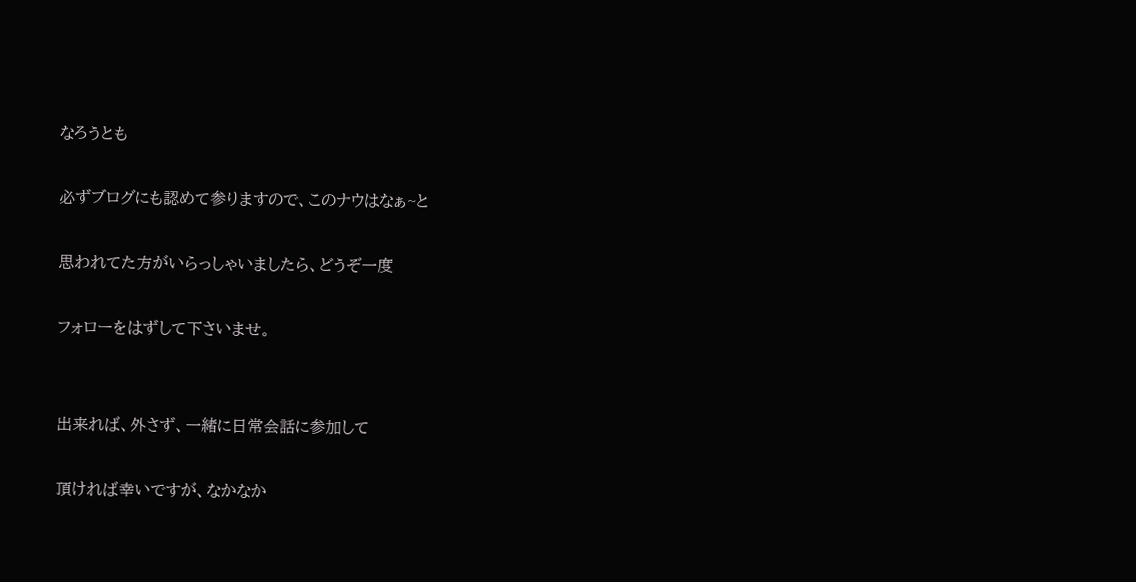なろうとも

必ずブログにも認めて参りますので、このナウはなぁ~と

思われてた方がいらっしゃいましたら、どうぞ一度

フォローをはずして下さいませ。


出来れば、外さず、一緒に日常会話に参加して

頂ければ幸いですが、なかなか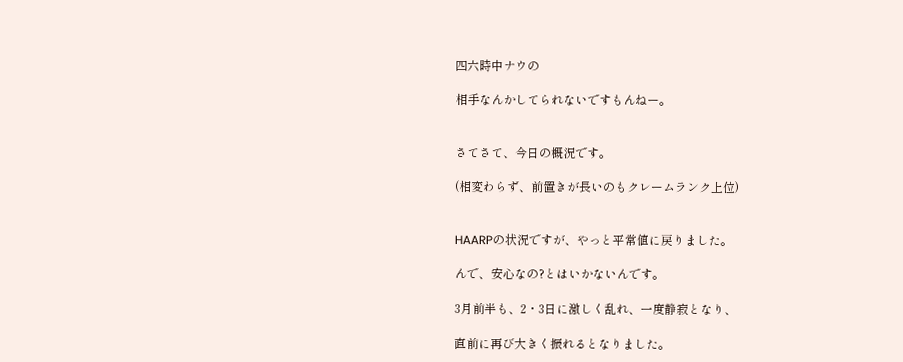四六時中ナウの

相手なんかしてられないですもんねー。


さてさて、今日の概況です。

(相変わらず、前置きが長いのもクレームランク上位)


HAARPの状況ですが、やっと平常値に戻りました。

んで、安心なの?とはいかないんです。

3月前半も、2・3日に激しく乱れ、一度静寂となり、

直前に再び大きく振れるとなりました。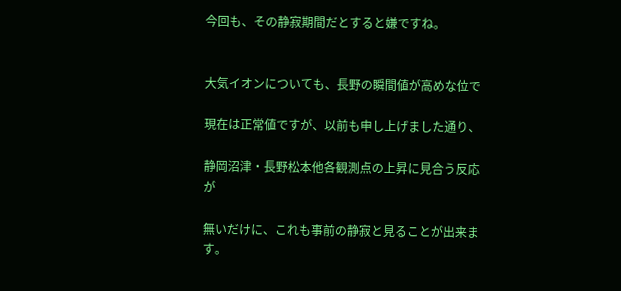今回も、その静寂期間だとすると嫌ですね。


大気イオンについても、長野の瞬間値が高めな位で

現在は正常値ですが、以前も申し上げました通り、

静岡沼津・長野松本他各観測点の上昇に見合う反応が

無いだけに、これも事前の静寂と見ることが出来ます。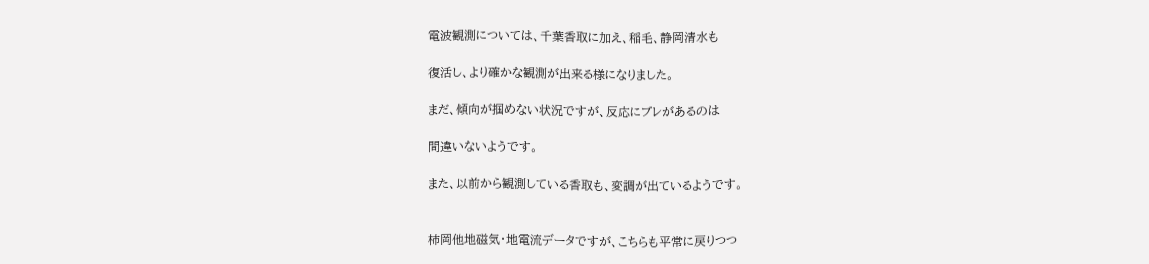電波観測については、千葉香取に加え、稲毛、静岡清水も

復活し、より確かな観測が出来る様になりました。

まだ、傾向が掴めない状況ですが、反応にブレがあるのは

間違いないようです。

また、以前から観測している香取も、変調が出ているようです。


柿岡他地磁気・地電流データですが、こちらも平常に戻りつつ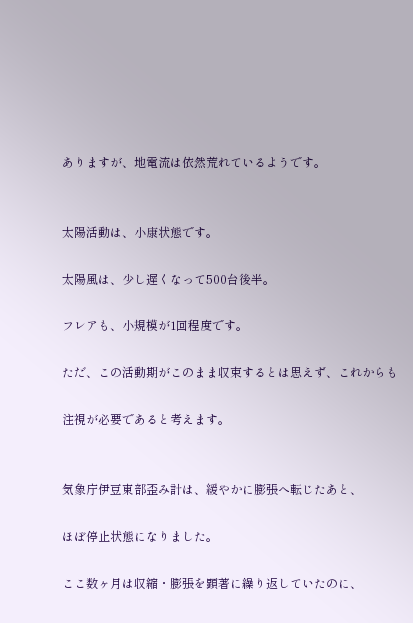ありますが、地電流は依然荒れているようです。


太陽活動は、小康状態です。

太陽風は、少し遅くなって500台後半。

フレアも、小規模が1回程度です。

ただ、この活動期がこのまま収束するとは思えず、これからも

注視が必要であると考えます。


気象庁伊豆東部歪み計は、緩やかに膨張へ転じたあと、

ほぼ停止状態になりました。

ここ数ヶ月は収縮・膨張を顕著に繰り返していたのに、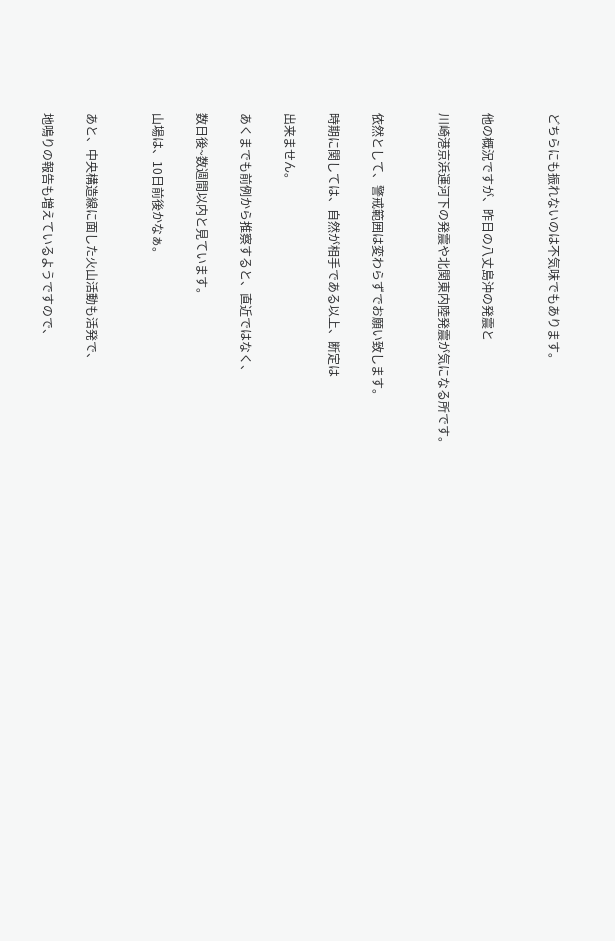どちらにも振れないのは不気味でもあります。


他の概況ですが、昨日の八丈島沖の発震と

川崎港京浜運河下の発震や北関東内陸発震が気になる所です。


依然として、警戒範囲は変わらずでお願い致します。

時期に関しては、自然が相手である以上、断定は

出来ません。

あくまでも前例から推察すると、直近ではなく、

数日後~数週間以内と見ています。

山場は、10日前後かなぁ。


あと、中央構造線に面した火山活動も活発で、

地鳴りの報告も増えているようですので、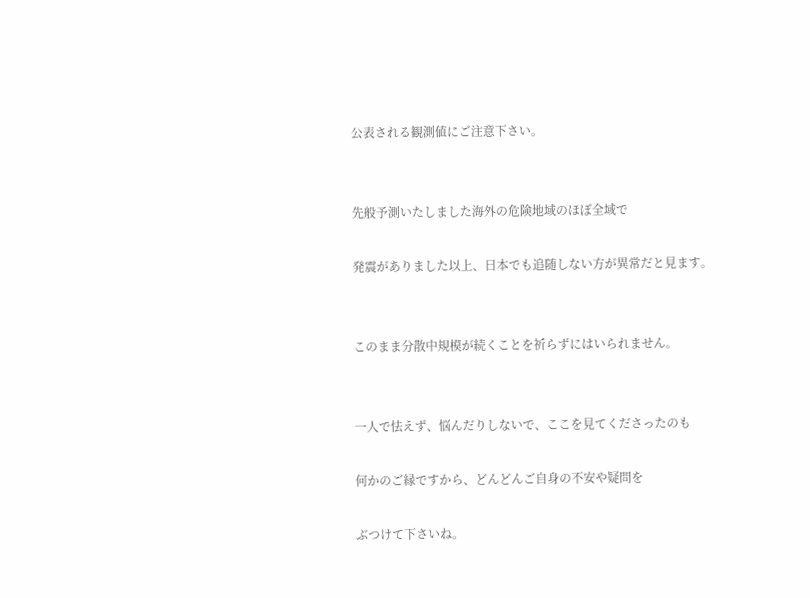公表される観測値にご注意下さい。


先般予測いたしました海外の危険地域のほぼ全域で

発震がありました以上、日本でも追随しない方が異常だと見ます。


このまま分散中規模が続くことを祈らずにはいられません。


一人で怯えず、悩んだりしないで、ここを見てくださったのも

何かのご縁ですから、どんどんご自身の不安や疑問を

ぶつけて下さいね。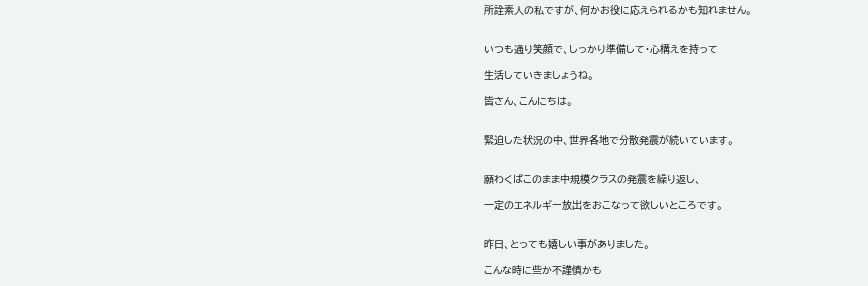所詮素人の私ですが、何かお役に応えられるかも知れません。


いつも通り笑顔で、しっかり準備して・心構えを持って

生活していきましょうね。

皆さん、こんにちは。


緊迫した状況の中、世界各地で分散発震が続いています。


願わくばこのまま中規模クラスの発震を繰り返し、

一定のエネルギー放出をおこなって欲しいところです。


昨日、とっても嬉しい事がありました。

こんな時に些か不謹慎かも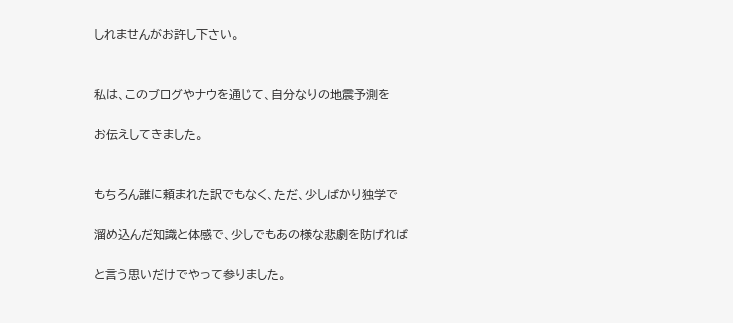しれませんがお許し下さい。


私は、このブログやナウを通じて、自分なりの地震予測を

お伝えしてきました。


もちろん誰に頼まれた訳でもなく、ただ、少しばかり独学で

溜め込んだ知識と体感で、少しでもあの様な悲劇を防げれば

と言う思いだけでやって参りました。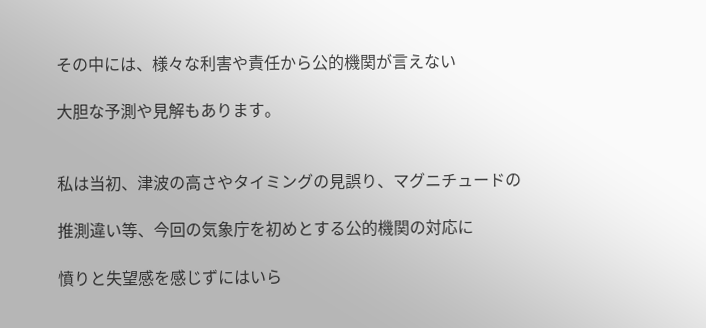その中には、様々な利害や責任から公的機関が言えない

大胆な予測や見解もあります。


私は当初、津波の高さやタイミングの見誤り、マグニチュードの

推測違い等、今回の気象庁を初めとする公的機関の対応に

憤りと失望感を感じずにはいら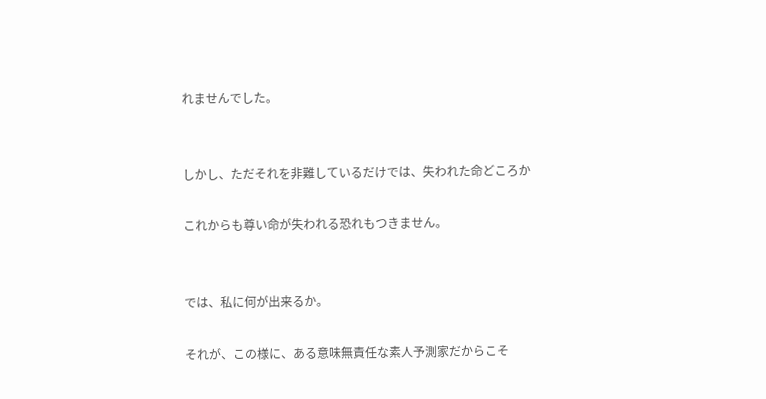れませんでした。


しかし、ただそれを非難しているだけでは、失われた命どころか

これからも尊い命が失われる恐れもつきません。


では、私に何が出来るか。

それが、この様に、ある意味無責任な素人予測家だからこそ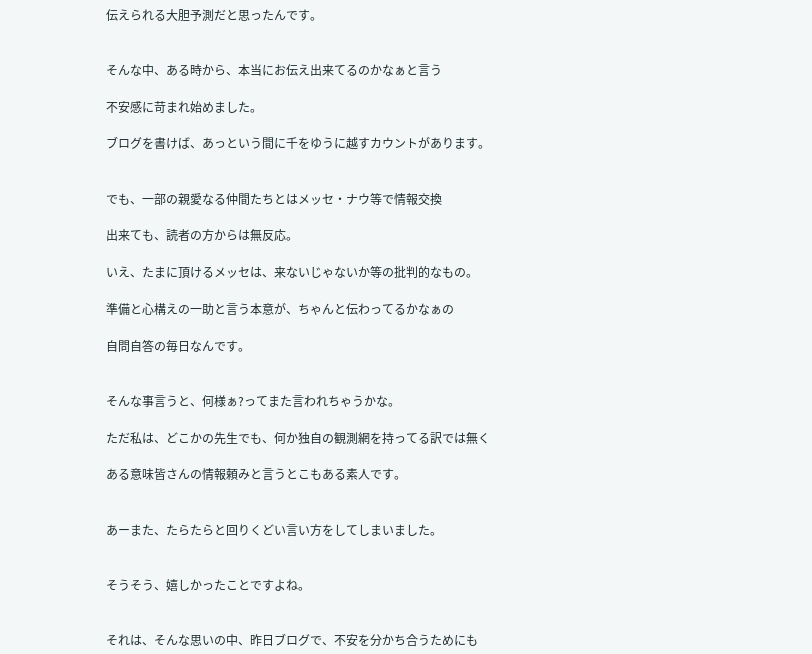伝えられる大胆予測だと思ったんです。


そんな中、ある時から、本当にお伝え出来てるのかなぁと言う

不安感に苛まれ始めました。

ブログを書けば、あっという間に千をゆうに越すカウントがあります。


でも、一部の親愛なる仲間たちとはメッセ・ナウ等で情報交換

出来ても、読者の方からは無反応。

いえ、たまに頂けるメッセは、来ないじゃないか等の批判的なもの。

準備と心構えの一助と言う本意が、ちゃんと伝わってるかなぁの

自問自答の毎日なんです。


そんな事言うと、何様ぁ?ってまた言われちゃうかな。

ただ私は、どこかの先生でも、何か独自の観測網を持ってる訳では無く

ある意味皆さんの情報頼みと言うとこもある素人です。


あーまた、たらたらと回りくどい言い方をしてしまいました。


そうそう、嬉しかったことですよね。


それは、そんな思いの中、昨日ブログで、不安を分かち合うためにも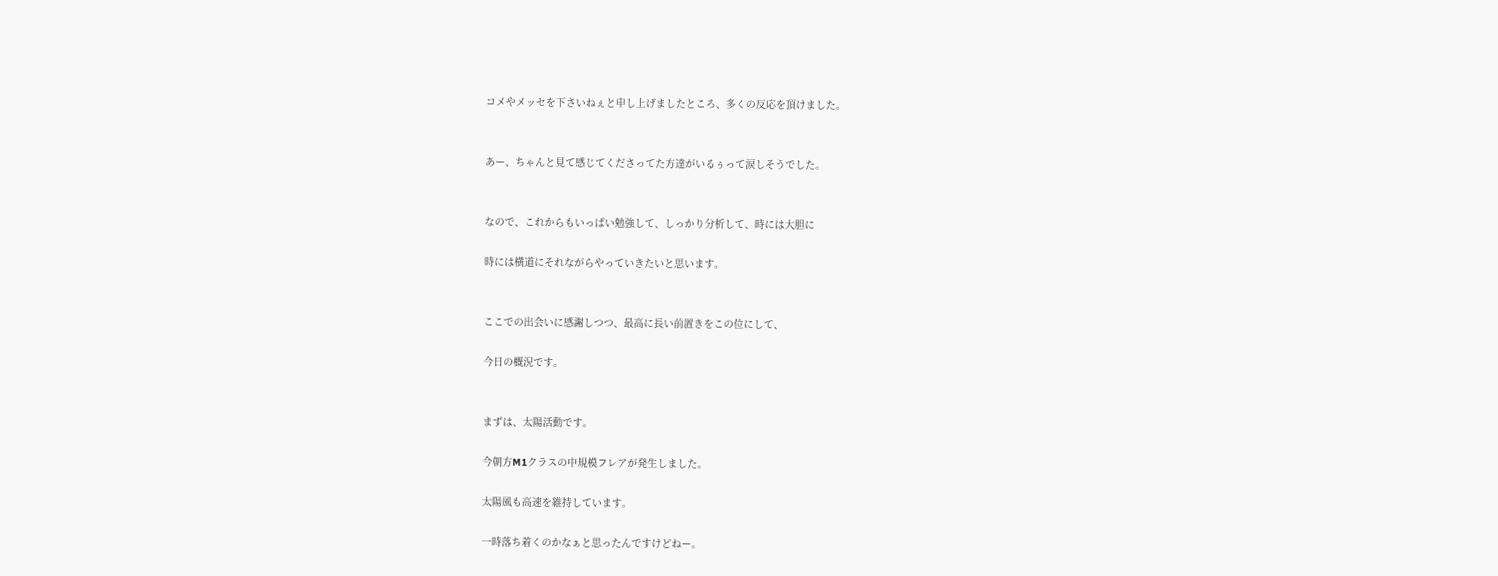コメやメッセを下さいねぇと申し上げましたところ、多くの反応を頂けました。


あー、ちゃんと見て感じてくださってた方達がいるぅって涙しそうでした。


なので、これからもいっぱい勉強して、しっかり分析して、時には大胆に

時には横道にそれながらやっていきたいと思います。


ここでの出会いに感謝しつつ、最高に長い前置きをこの位にして、

今日の概況です。


まずは、太陽活動です。

今朝方M1クラスの中規模フレアが発生しました。

太陽風も高速を維持しています。

一時落ち着くのかなぁと思ったんですけどねー。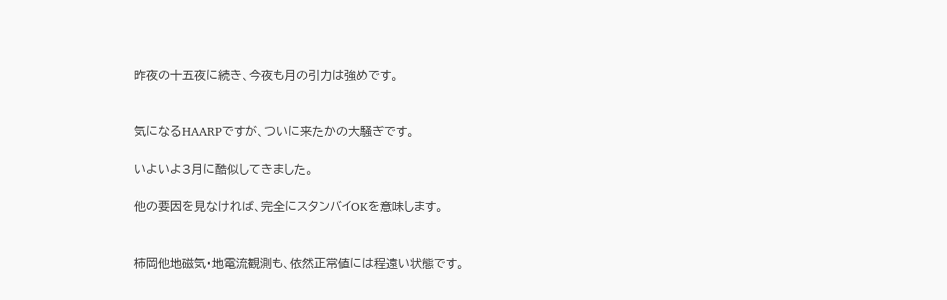昨夜の十五夜に続き、今夜も月の引力は強めです。


気になるHAARPですが、ついに来たかの大騒ぎです。

いよいよ3月に酷似してきました。

他の要因を見なければ、完全にスタンバイOKを意味します。


柿岡他地磁気・地電流観測も、依然正常値には程遠い状態です。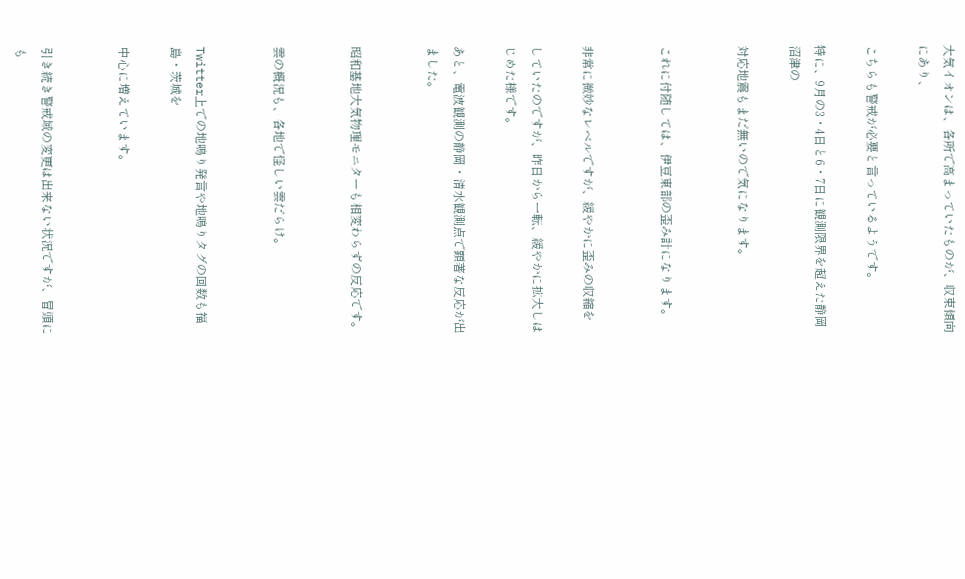大気イオンは、各所で高まっていたものが、収束傾向にあり、

こちらも警戒が必要と言っているようです。

特に、9月の3・4日と6・7日に観測限界を超えた静岡沼津の

対応地震もまだ無いので気になります。


これに付随しては、伊豆東部の歪み計になります。


非常に微妙なレベルですが、緩やかに歪みの収縮を

していたのですが、昨日から一転、緩やかに拡大しはじめた様です。

あと、電波観測の静岡・清水観測点で顕著な反応が出ました。


昭和基地大気物理モニターも相変わらずの反応です。


雲の概況も、各地で怪しい雲だらけ。


Twitter上での地鳴り発言や地鳴りタグの回数も福島・茨城を

中心に増えています。


引き続き警戒域の変更は出来ない状況ですが、冒頭にも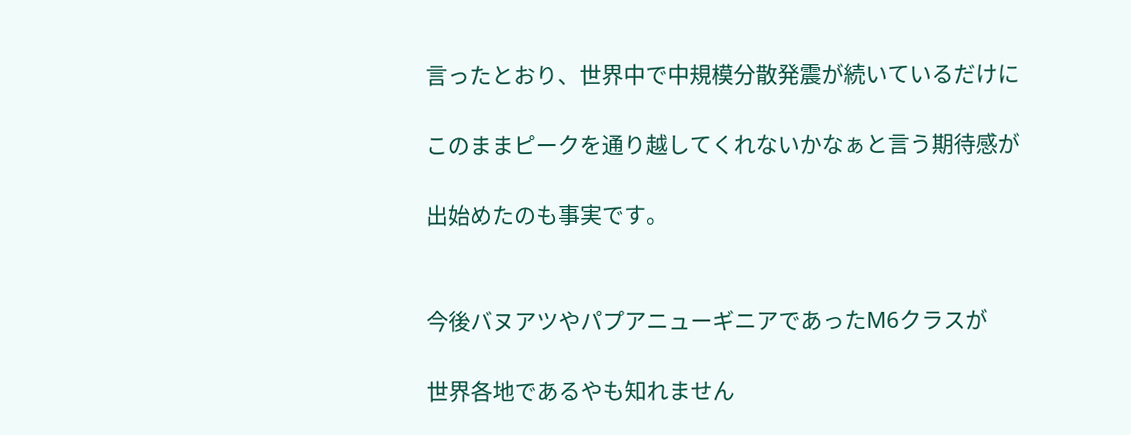言ったとおり、世界中で中規模分散発震が続いているだけに

このままピークを通り越してくれないかなぁと言う期待感が

出始めたのも事実です。


今後バヌアツやパプアニューギニアであったM6クラスが

世界各地であるやも知れません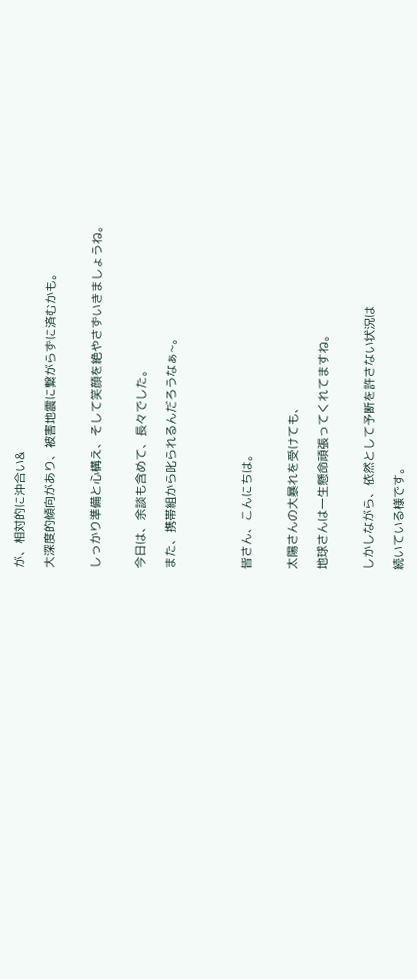が、相対的に沖合い&

大深度的傾向があり、被害地震に繋がらずに済むかも。


しっかり準備と心構え、そして笑顔を絶やさずいきましょうね。


今日は、余談も含めて、長々でした。

また、携帯組から叱られるんだろうなぁ~。




皆さん、こんにちは。


太陽さんの大暴れを受けても、

地球さんは一生懸命頑張ってくれてますね。


しかしながら、依然として予断を許さない状況は

続いている様です。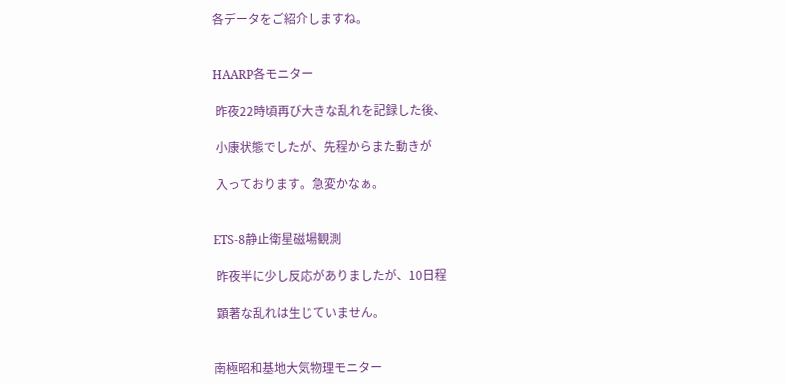各データをご紹介しますね。


HAARP各モニター

 昨夜22時頃再び大きな乱れを記録した後、

 小康状態でしたが、先程からまた動きが

 入っております。急変かなぁ。


ETS-8静止衛星磁場観測

 昨夜半に少し反応がありましたが、10日程

 顕著な乱れは生じていません。


南極昭和基地大気物理モニター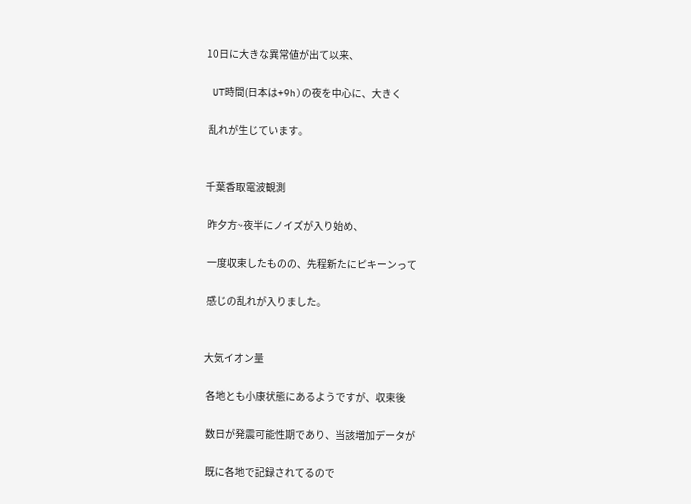10日に大きな異常値が出て以来、

 UT時間(日本は+9h)の夜を中心に、大きく

 乱れが生じています。


千葉香取電波観測

 昨夕方~夜半にノイズが入り始め、

 一度収束したものの、先程新たにピキーンって

 感じの乱れが入りました。


大気イオン量

 各地とも小康状態にあるようですが、収束後

 数日が発震可能性期であり、当該増加データが

 既に各地で記録されてるので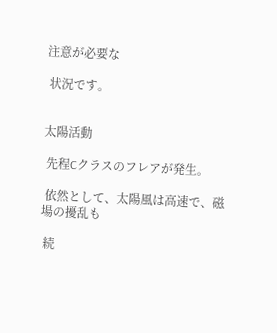注意が必要な

 状況です。


太陽活動

 先程Cクラスのフレアが発生。

 依然として、太陽風は高速で、磁場の擾乱も

 続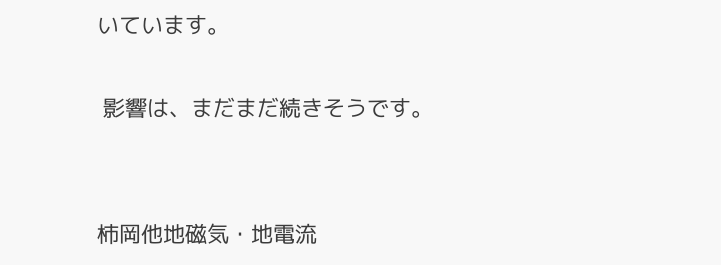いています。

 影響は、まだまだ続きそうです。


柿岡他地磁気・地電流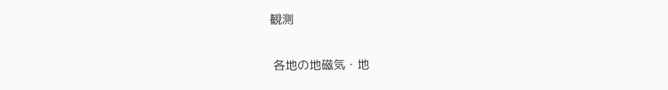観測

 各地の地磁気・地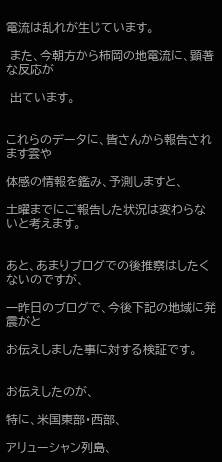電流は乱れが生じています。

 また、今朝方から柿岡の地電流に、顕著な反応が

 出ています。


これらのデータに、皆さんから報告されます雲や

体感の情報を鑑み、予測しますと、

土曜までにご報告した状況は変わらないと考えます。


あと、あまりブログでの後推察はしたくないのですが、

一昨日のブログで、今後下記の地域に発震がと

お伝えしました事に対する検証です。


お伝えしたのが、

特に、米国東部・西部、

アリューシャン列島、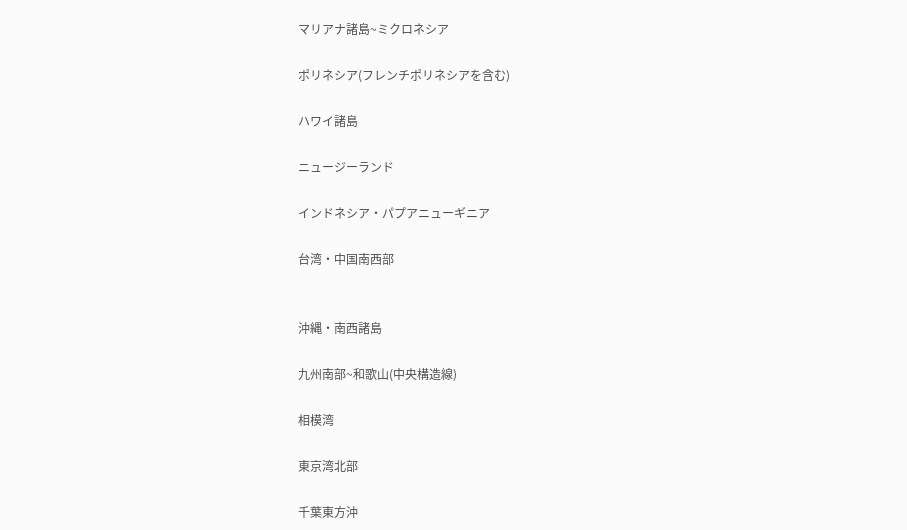マリアナ諸島~ミクロネシア

ポリネシア(フレンチポリネシアを含む)

ハワイ諸島

ニュージーランド

インドネシア・パプアニューギニア

台湾・中国南西部


沖縄・南西諸島

九州南部~和歌山(中央構造線)

相模湾

東京湾北部

千葉東方沖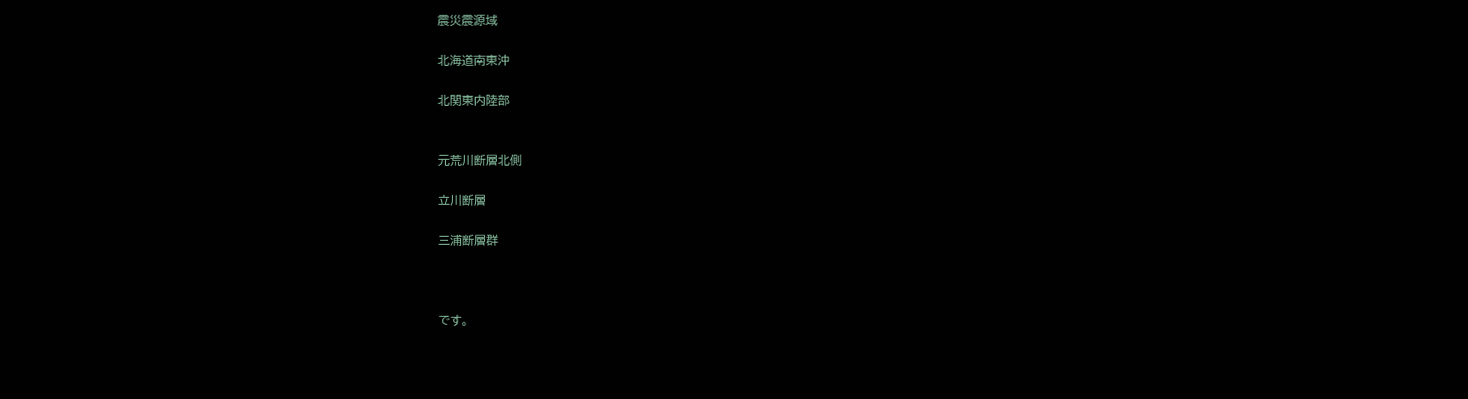震災震源域

北海道南東沖

北関東内陸部


元荒川断層北側

立川断層

三浦断層群



です。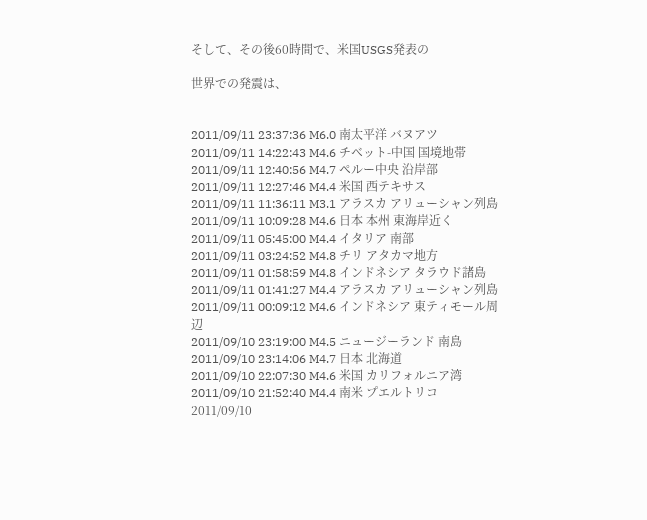そして、その後60時間で、米国USGS発表の

世界での発震は、


2011/09/11 23:37:36 M6.0 南太平洋 バヌアツ
2011/09/11 14:22:43 M4.6 チベット-中国 国境地帯
2011/09/11 12:40:56 M4.7 ペルー中央 沿岸部
2011/09/11 12:27:46 M4.4 米国 西テキサス
2011/09/11 11:36:11 M3.1 アラスカ アリューシャン列島
2011/09/11 10:09:28 M4.6 日本 本州 東海岸近く
2011/09/11 05:45:00 M4.4 イタリア 南部
2011/09/11 03:24:52 M4.8 チリ アタカマ地方
2011/09/11 01:58:59 M4.8 インドネシア タラウド諸島
2011/09/11 01:41:27 M4.4 アラスカ アリューシャン列島
2011/09/11 00:09:12 M4.6 インドネシア 東ティモール周辺
2011/09/10 23:19:00 M4.5 ニュージーランド 南島
2011/09/10 23:14:06 M4.7 日本 北海道
2011/09/10 22:07:30 M4.6 米国 カリフォルニア湾
2011/09/10 21:52:40 M4.4 南米 プエルトリコ
2011/09/10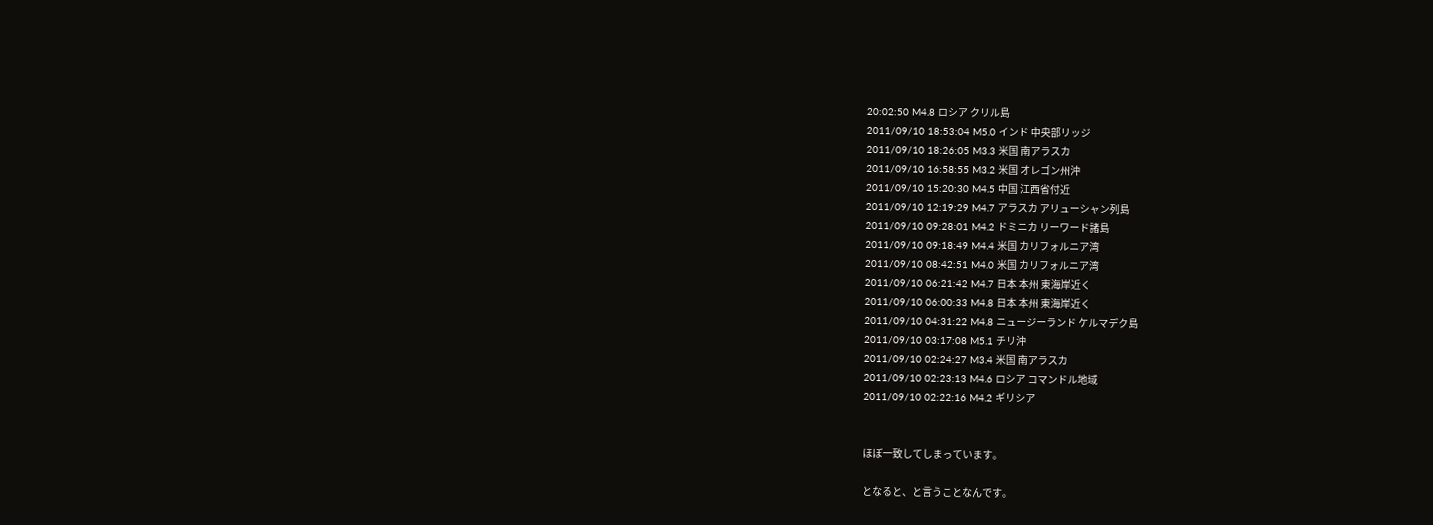20:02:50 M4.8 ロシア クリル島
2011/09/10 18:53:04 M5.0 インド 中央部リッジ
2011/09/10 18:26:05 M3.3 米国 南アラスカ
2011/09/10 16:58:55 M3.2 米国 オレゴン州沖
2011/09/10 15:20:30 M4.5 中国 江西省付近
2011/09/10 12:19:29 M4.7 アラスカ アリューシャン列島
2011/09/10 09:28:01 M4.2 ドミニカ リーワード諸島
2011/09/10 09:18:49 M4.4 米国 カリフォルニア湾
2011/09/10 08:42:51 M4.0 米国 カリフォルニア湾
2011/09/10 06:21:42 M4.7 日本 本州 東海岸近く
2011/09/10 06:00:33 M4.8 日本 本州 東海岸近く
2011/09/10 04:31:22 M4.8 ニュージーランド ケルマデク島
2011/09/10 03:17:08 M5.1 チリ沖
2011/09/10 02:24:27 M3.4 米国 南アラスカ
2011/09/10 02:23:13 M4.6 ロシア コマンドル地域
2011/09/10 02:22:16 M4.2 ギリシア


ほぼ一致してしまっています。

となると、と言うことなんです。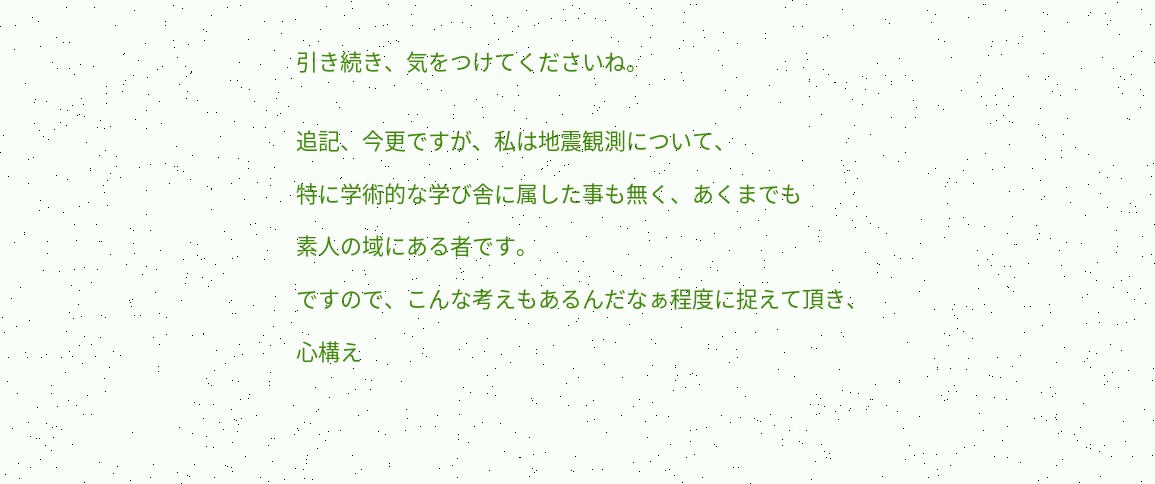引き続き、気をつけてくださいね。


追記、今更ですが、私は地震観測について、

特に学術的な学び舎に属した事も無く、あくまでも

素人の域にある者です。

ですので、こんな考えもあるんだなぁ程度に捉えて頂き、

心構え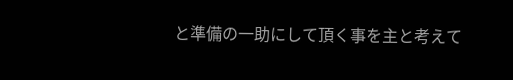と準備の一助にして頂く事を主と考えて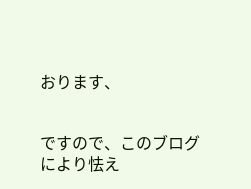おります、


ですので、このブログにより怯え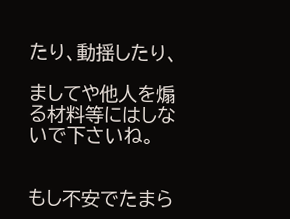たり、動揺したり、

ましてや他人を煽る材料等にはしないで下さいね。


もし不安でたまら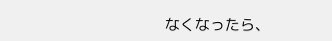なくなったら、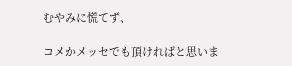むやみに慌てず、

コメかメッセでも頂ければと思いま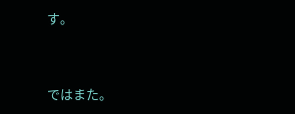す。


ではまた。